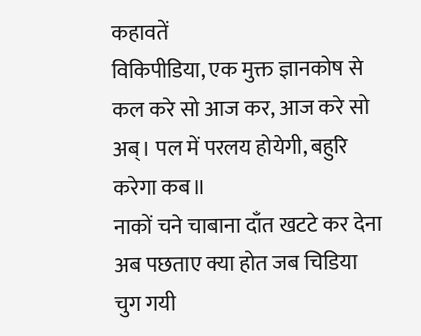कहावतें
विकिपीडिया, एक मुक्त ज्ञानकोष से
कल करे सो आज कर, आज करे सो अब्। पल में परलय होयेगी, बहुरि करेगा कब॥
नाकों चने चाबाना दाँत खटटे कर देना
अब पछताए क्या होत जब चिडिया चुग गयी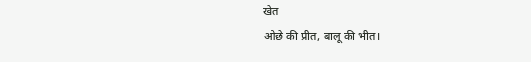खेत
ओछे की प्रीत, बालू की भीत।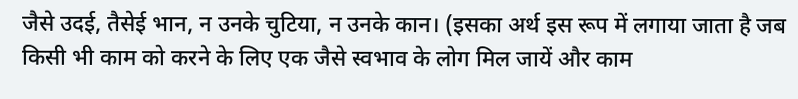जैसे उदई, तैसेई भान, न उनके चुटिया, न उनके कान। (इसका अर्थ इस रूप में लगाया जाता है जब किसी भी काम को करने के लिए एक जैसे स्वभाव के लोग मिल जायें और काम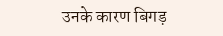उनके कारण बिगड़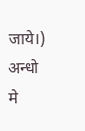जाये।)
अन्धो मे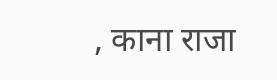, काना राजा